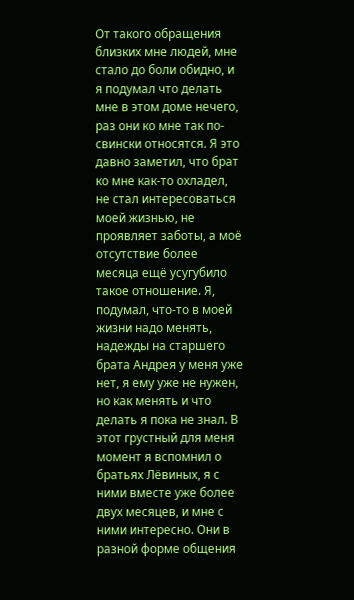От такого обращения близких мне людей, мне стало до боли обидно, и я подумал что делать мне в этом доме нечего, раз они ко мне так по-свински относятся. Я это давно заметил, что брат ко мне как-то охладел, не стал интересоваться моей жизнью, не проявляет заботы, а моё отсутствие более месяца ещё усугубило такое отношение. Я, подумал, что-то в моей жизни надо менять, надежды на старшего брата Андрея у меня уже нет, я ему уже не нужен, но как менять и что делать я пока не знал. В этот грустный для меня момент я вспомнил о братьях Лёвиных, я с ними вместе уже более двух месяцев, и мне с ними интересно. Они в разной форме общения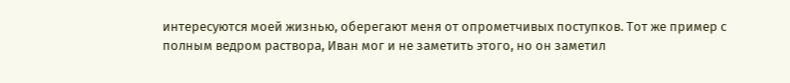интересуются моей жизнью, оберегают меня от опрометчивых поступков. Тот же пример с полным ведром раствора, Иван мог и не заметить этого, но он заметил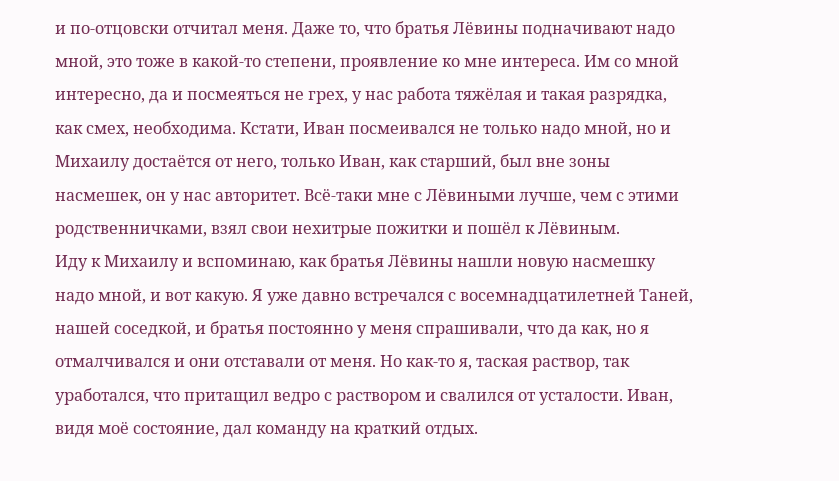и по-отцовски отчитал меня. Даже то, что братья Лёвины подначивают надо мной, это тоже в какой-то степени, проявление ко мне интереса. Им со мной интересно, да и посмеяться не грех, у нас работа тяжёлая и такая разрядка, как смех, необходима. Кстати, Иван посмеивался не только надо мной, но и Михаилу достаётся от него, только Иван, как старший, был вне зоны насмешек, он у нас авторитет. Всё-таки мне с Лёвиными лучше, чем с этими родственничками, взял свои нехитрые пожитки и пошёл к Лёвиным.
Иду к Михаилу и вспоминаю, как братья Лёвины нашли новую насмешку надо мной, и вот какую. Я уже давно встречался с восемнадцатилетней Таней, нашей соседкой, и братья постоянно у меня спрашивали, что да как, но я отмалчивался и они отставали от меня. Но как-то я, таская раствор, так уработался, что притащил ведро с раствором и свалился от усталости. Иван, видя моё состояние, дал команду на краткий отдых.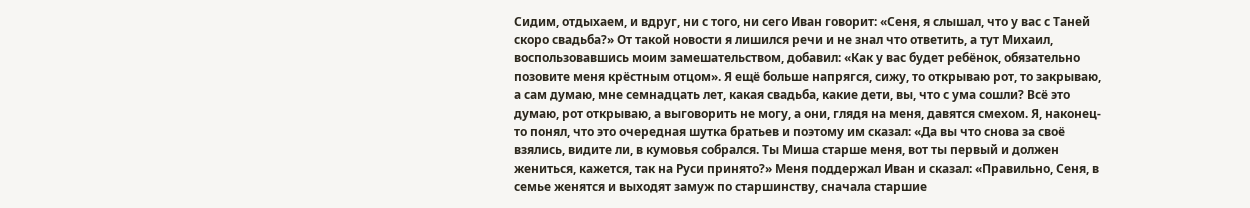Сидим, отдыхаем, и вдруг, ни с того, ни сего Иван говорит: «Сеня, я слышал, что у вас с Таней скоро свадьба?» От такой новости я лишился речи и не знал что ответить, а тут Михаил, воспользовавшись моим замешательством, добавил: «Как у вас будет ребёнок, обязательно позовите меня крёстным отцом». Я ещё больше напрягся, сижу, то открываю рот, то закрываю, а сам думаю, мне семнадцать лет, какая свадьба, какие дети, вы, что с ума сошли? Всё это думаю, рот открываю, а выговорить не могу, а они, глядя на меня, давятся смехом. Я, наконец-то понял, что это очередная шутка братьев и поэтому им сказал: «Да вы что снова за своё взялись, видите ли, в кумовья собрался. Ты Миша старше меня, вот ты первый и должен жениться, кажется, так на Руси принято?» Меня поддержал Иван и сказал: «Правильно, Сеня, в семье женятся и выходят замуж по старшинству, сначала старшие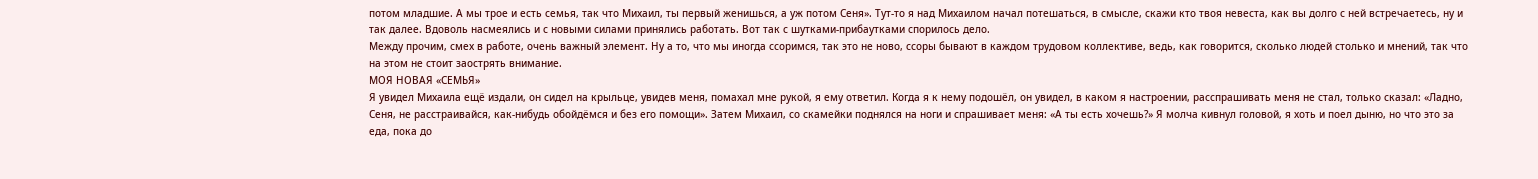потом младшие. А мы трое и есть семья, так что Михаил, ты первый женишься, а уж потом Сеня». Тут-то я над Михаилом начал потешаться, в смысле, скажи кто твоя невеста, как вы долго с ней встречаетесь, ну и так далее. Вдоволь насмеялись и с новыми силами принялись работать. Вот так с шутками-прибаутками спорилось дело.
Между прочим, смех в работе, очень важный элемент. Ну а то, что мы иногда ссоримся, так это не ново, ссоры бывают в каждом трудовом коллективе, ведь, как говорится, сколько людей столько и мнений, так что на этом не стоит заострять внимание.
МОЯ НОВАЯ «СЕМЬЯ»
Я увидел Михаила ещё издали, он сидел на крыльце, увидев меня, помахал мне рукой, я ему ответил. Когда я к нему подошёл, он увидел, в каком я настроении, расспрашивать меня не стал, только сказал: «Ладно, Сеня, не расстраивайся, как-нибудь обойдёмся и без его помощи». Затем Михаил, со скамейки поднялся на ноги и спрашивает меня: «А ты есть хочешь?» Я молча кивнул головой, я хоть и поел дыню, но что это за еда, пока до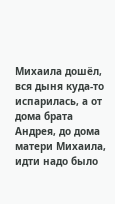Михаила дошёл, вся дыня куда-то испарилась, а от дома брата Андрея, до дома матери Михаила, идти надо было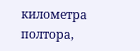километра полтора,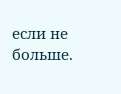если не больше.